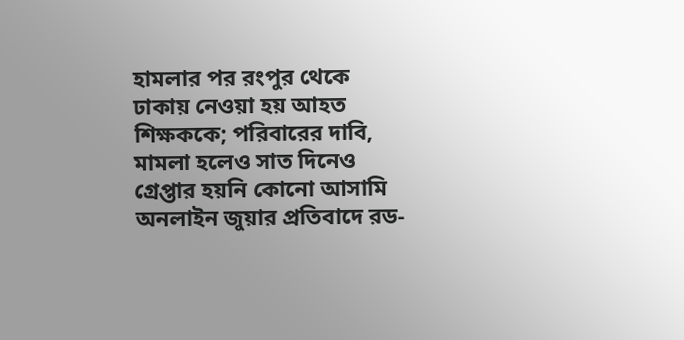হামলার পর রংপুর থেকে ঢাকায় নেওয়া হয় আহত শিক্ষককে; পরিবারের দাবি, মামলা হলেও সাত দিনেও গ্রেপ্তার হয়নি কোনো আসামি
অনলাইন জুয়ার প্রতিবাদে রড-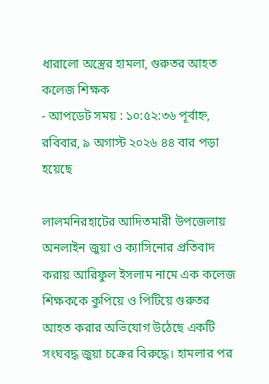ধারালো অস্ত্রের হামলা, গুরুতর আহত কলেজ শিক্ষক
- আপডেট সময় : ১০:৫২:৩৬ পূর্বাহ্ন, রবিবার, ৯ অগাস্ট ২০২৬ ৪৪ বার পড়া হয়েছে

লালমনিরহাটের আদিতমারী উপজেলায় অনলাইন জুয়া ও ক্যাসিনোর প্রতিবাদ করায় আরিফুল ইসলাম নামে এক কলেজ শিক্ষককে কুপিয়ে ও পিটিয়ে গুরুতর আহত করার অভিযোগ উঠেছে একটি সংঘবদ্ধ জুয়া চক্রের বিরুদ্ধে। হামলার পর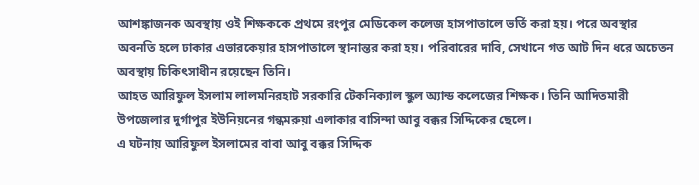আশঙ্কাজনক অবস্থায় ওই শিক্ষককে প্রথমে রংপুর মেডিকেল কলেজ হাসপাতালে ভর্তি করা হয়। পরে অবস্থার অবনতি হলে ঢাকার এভারকেয়ার হাসপাতালে স্থানান্তর করা হয়। পরিবারের দাবি, সেখানে গত আট দিন ধরে অচেতন অবস্থায় চিকিৎসাধীন রয়েছেন তিনি।
আহত আরিফুল ইসলাম লালমনিরহাট সরকারি টেকনিক্যাল স্কুল অ্যান্ড কলেজের শিক্ষক। তিনি আদিতমারী উপজেলার দুর্গাপুর ইউনিয়নের গন্ধমরুয়া এলাকার বাসিন্দা আবু বক্কর সিদ্দিকের ছেলে।
এ ঘটনায় আরিফুল ইসলামের বাবা আবু বক্কর সিদ্দিক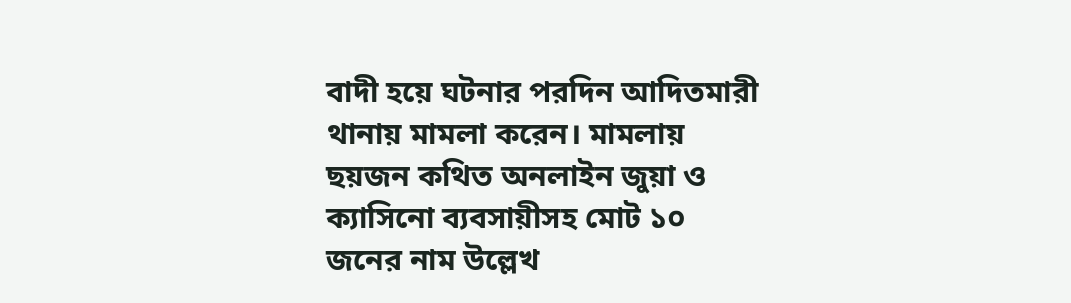বাদী হয়ে ঘটনার পরদিন আদিতমারী থানায় মামলা করেন। মামলায় ছয়জন কথিত অনলাইন জুয়া ও ক্যাসিনো ব্যবসায়ীসহ মোট ১০ জনের নাম উল্লেখ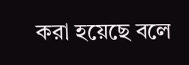করা হয়েছে বলে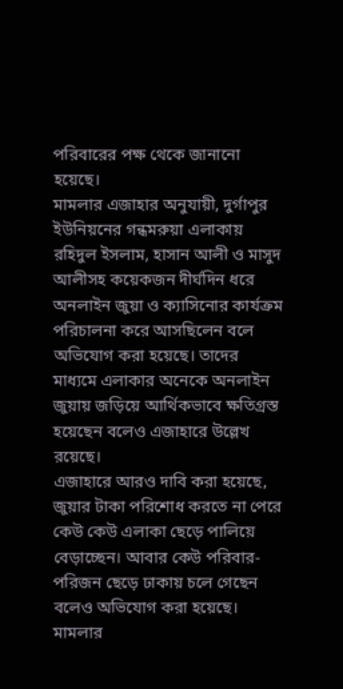পরিবারের পক্ষ থেকে জানানো হয়েছে।
মামলার এজাহার অনুযায়ী, দুর্গাপুর ইউনিয়নের গন্ধমরুয়া এলাকায় রহিদুল ইসলাম, হাসান আলী ও মাসুদ আলীসহ কয়েকজন দীর্ঘদিন ধরে অনলাইন জুয়া ও ক্যাসিনোর কার্যক্রম পরিচালনা করে আসছিলেন বলে অভিযোগ করা হয়েছে। তাদের মাধ্যমে এলাকার অনেকে অনলাইন জুয়ায় জড়িয়ে আর্থিকভাবে ক্ষতিগ্রস্ত হয়েছেন বলেও এজাহারে উল্লেখ রয়েছে।
এজাহারে আরও দাবি করা হয়েছে, জুয়ার টাকা পরিশোধ করতে না পেরে কেউ কেউ এলাকা ছেড়ে পালিয়ে বেড়াচ্ছেন। আবার কেউ পরিবার-পরিজন ছেড়ে ঢাকায় চলে গেছেন বলেও অভিযোগ করা হয়েছে।
মামলার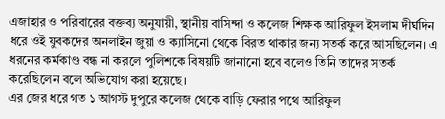এজাহার ও পরিবারের বক্তব্য অনুযায়ী, স্থানীয় বাসিন্দা ও কলেজ শিক্ষক আরিফুল ইসলাম দীর্ঘদিন ধরে ওই যুবকদের অনলাইন জুয়া ও ক্যাসিনো থেকে বিরত থাকার জন্য সতর্ক করে আসছিলেন। এ ধরনের কর্মকাণ্ড বন্ধ না করলে পুলিশকে বিষয়টি জানানো হবে বলেও তিনি তাদের সতর্ক করেছিলেন বলে অভিযোগ করা হয়েছে।
এর জের ধরে গত ১ আগস্ট দুপুরে কলেজ থেকে বাড়ি ফেরার পথে আরিফুল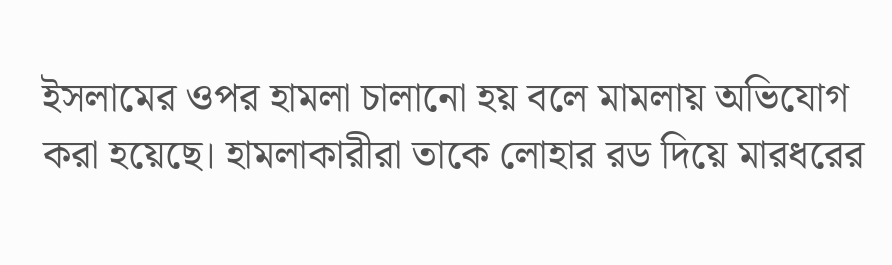ইসলামের ওপর হামলা চালানো হয় বলে মামলায় অভিযোগ করা হয়েছে। হামলাকারীরা তাকে লোহার রড দিয়ে মারধরের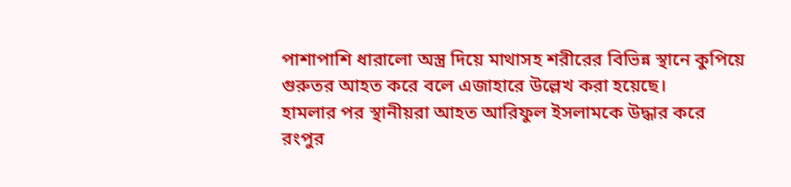পাশাপাশি ধারালো অস্ত্র দিয়ে মাথাসহ শরীরের বিভিন্ন স্থানে কুপিয়ে গুরুতর আহত করে বলে এজাহারে উল্লেখ করা হয়েছে।
হামলার পর স্থানীয়রা আহত আরিফুল ইসলামকে উদ্ধার করে রংপুর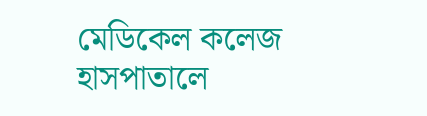মেডিকেল কলেজ হাসপাতালে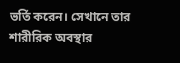ভর্তি করেন। সেখানে তার শারীরিক অবস্থার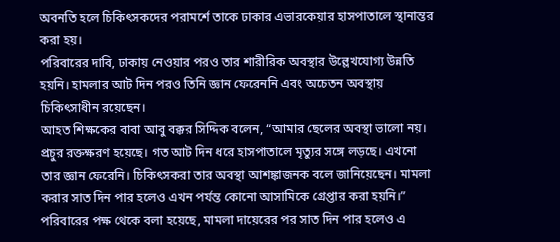অবনতি হলে চিকিৎসকদের পরামর্শে তাকে ঢাকার এভারকেয়ার হাসপাতালে স্থানান্তর করা হয়।
পরিবারের দাবি, ঢাকায় নেওয়ার পরও তার শারীরিক অবস্থার উল্লেখযোগ্য উন্নতি হয়নি। হামলার আট দিন পরও তিনি জ্ঞান ফেরেননি এবং অচেতন অবস্থায় চিকিৎসাধীন রয়েছেন।
আহত শিক্ষকের বাবা আবু বক্কর সিদ্দিক বলেন, “আমার ছেলের অবস্থা ভালো নয়। প্রচুর রক্তক্ষরণ হয়েছে। গত আট দিন ধরে হাসপাতালে মৃত্যুর সঙ্গে লড়ছে। এখনো তার জ্ঞান ফেরেনি। চিকিৎসকরা তার অবস্থা আশঙ্কাজনক বলে জানিয়েছেন। মামলা করার সাত দিন পার হলেও এখন পর্যন্ত কোনো আসামিকে গ্রেপ্তার করা হয়নি।”
পরিবারের পক্ষ থেকে বলা হয়েছে, মামলা দায়েরের পর সাত দিন পার হলেও এ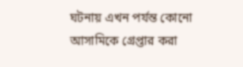ঘটনায় এখন পর্যন্ত কোনো আসামিকে গ্রেপ্তার করা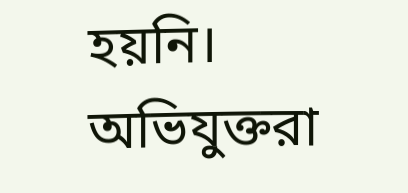হয়নি। অভিযুক্তরা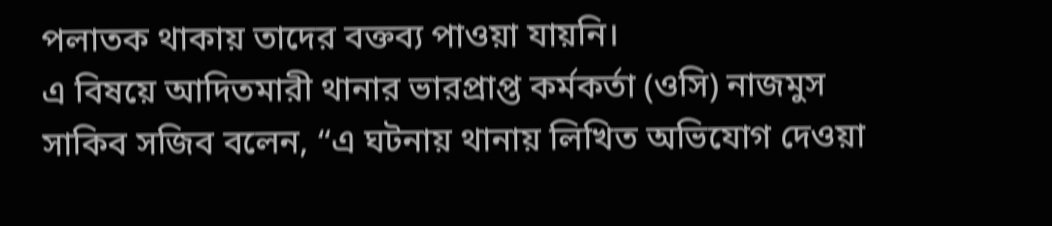পলাতক থাকায় তাদের বক্তব্য পাওয়া যায়নি।
এ বিষয়ে আদিতমারী থানার ভারপ্রাপ্ত কর্মকর্তা (ওসি) নাজমুস সাকিব সজিব বলেন, “এ ঘটনায় থানায় লিখিত অভিযোগ দেওয়া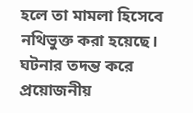হলে তা মামলা হিসেবে নথিভুক্ত করা হয়েছে। ঘটনার তদন্ত করে প্রয়োজনীয়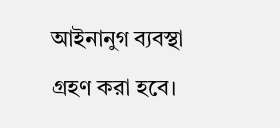আইনানুগ ব্যবস্থা গ্রহণ করা হবে।